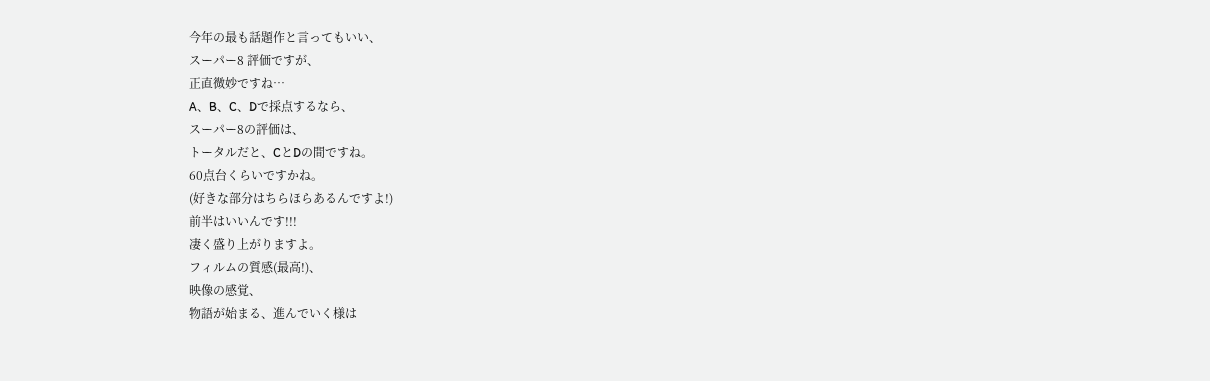今年の最も話題作と言ってもいい、
スーパー8 評価ですが、
正直微妙ですね…
A、B、C、Dで採点するなら、
スーパー8の評価は、
トータルだと、CとDの間ですね。
60点台くらいですかね。
(好きな部分はちらほらあるんですよ!)
前半はいいんです!!!
凄く盛り上がりますよ。
フィルムの質感(最高!)、
映像の感覚、
物語が始まる、進んでいく様は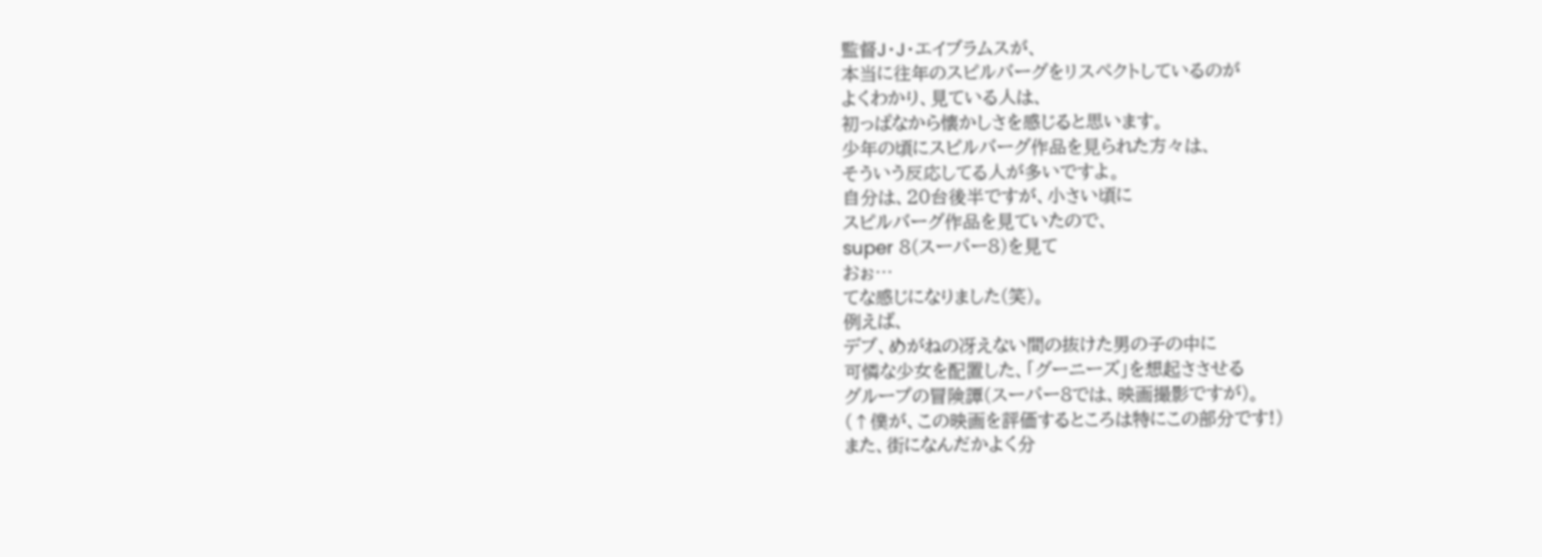監督J・J・エイブラムスが、
本当に往年のスピルバーグをリスペクトしているのが
よくわかり、見ている人は、
初っぱなから懐かしさを感じると思います。
少年の頃にスピルバーグ作品を見られた方々は、
そういう反応してる人が多いですよ。
自分は、20台後半ですが、小さい頃に
スピルバーグ作品を見ていたので、
super 8(スーパー8)を見て
おぉ…
てな感じになりました(笑)。
例えば、
デブ、めがねの冴えない間の抜けた男の子の中に
可憐な少女を配置した、「グーニーズ」を想起ささせる
グループの冒険譚(スーパー8では、映画撮影ですが)。
(↑僕が、この映画を評価するところは特にこの部分です!)
また、街になんだかよく分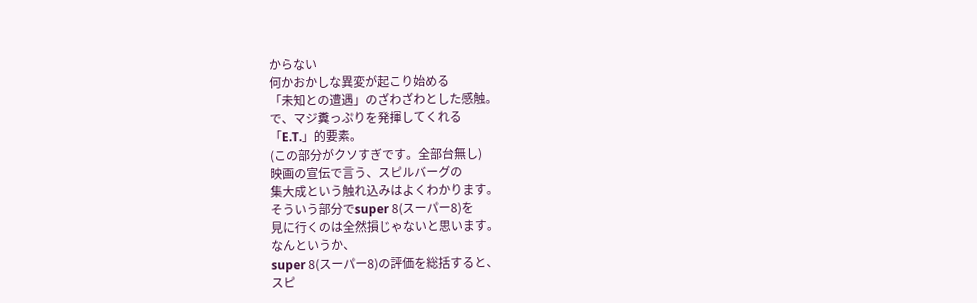からない
何かおかしな異変が起こり始める
「未知との遭遇」のざわざわとした感触。
で、マジ糞っぷりを発揮してくれる
「E.T.」的要素。
(この部分がクソすぎです。全部台無し)
映画の宣伝で言う、スピルバーグの
集大成という触れ込みはよくわかります。
そういう部分でsuper 8(スーパー8)を
見に行くのは全然損じゃないと思います。
なんというか、
super 8(スーパー8)の評価を総括すると、
スピ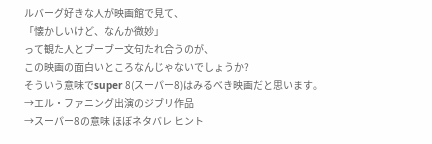ルバーグ好きな人が映画館で見て、
「懐かしいけど、なんか微妙」
って観た人とブーブー文句たれ合うのが、
この映画の面白いところなんじゃないでしょうか?
そういう意味でsuper 8(スーパー8)はみるべき映画だと思います。
→エル・ファニング出演のジブリ作品
→スーパー8の意味 ほぼネタバレ ヒント